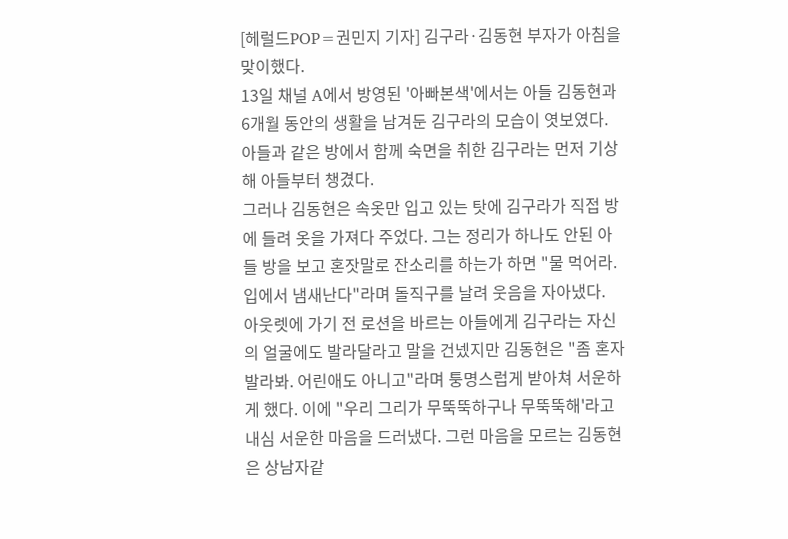[헤럴드POP=권민지 기자] 김구라·김동현 부자가 아침을 맞이했다.
13일 채널 A에서 방영된 '아빠본색'에서는 아들 김동현과 6개월 동안의 생활을 남겨둔 김구라의 모습이 엿보였다. 아들과 같은 방에서 함께 숙면을 취한 김구라는 먼저 기상해 아들부터 챙겼다.
그러나 김동현은 속옷만 입고 있는 탓에 김구라가 직접 방에 들려 옷을 가져다 주었다. 그는 정리가 하나도 안된 아들 방을 보고 혼잣말로 잔소리를 하는가 하면 "물 먹어라. 입에서 냄새난다"라며 돌직구를 날려 웃음을 자아냈다.
아웃렛에 가기 전 로션을 바르는 아들에게 김구라는 자신의 얼굴에도 발라달라고 말을 건넸지만 김동현은 "좀 혼자 발라봐. 어린애도 아니고"라며 퉁명스럽게 받아쳐 서운하게 했다. 이에 "우리 그리가 무뚝뚝하구나 무뚝뚝해'라고 내심 서운한 마음을 드러냈다. 그런 마음을 모르는 김동현은 상남자같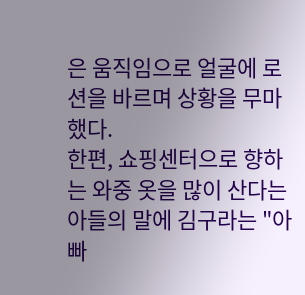은 움직임으로 얼굴에 로션을 바르며 상황을 무마했다.
한편, 쇼핑센터으로 향하는 와중 옷을 많이 산다는 아들의 말에 김구라는 "아빠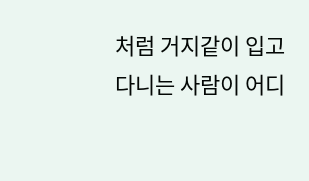처럼 거지같이 입고다니는 사람이 어디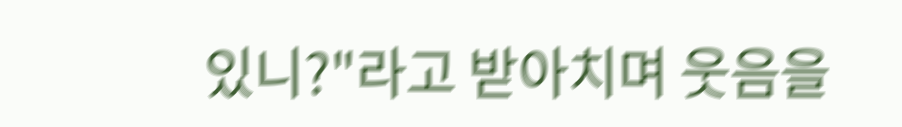있니?"라고 받아치며 웃음을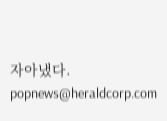자아냈다.
popnews@heraldcorp.com